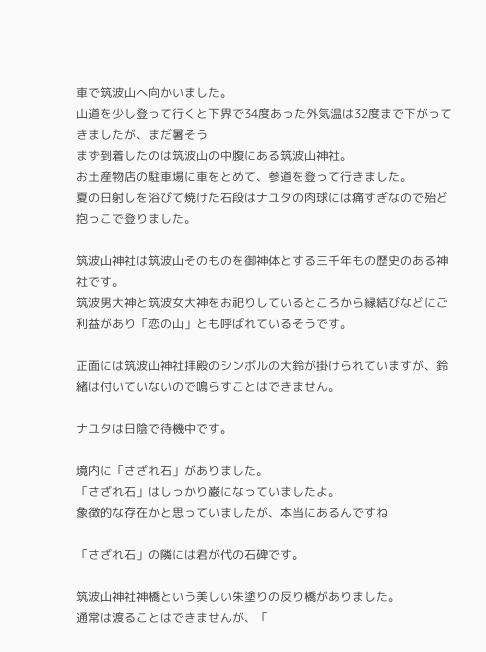車で筑波山へ向かいました。
山道を少し登って行くと下界で34度あった外気温は32度まで下がってきましたが、まだ暑そう
まず到着したのは筑波山の中腹にある筑波山神社。
お土産物店の駐車場に車をとめて、参道を登って行きました。
夏の日射しを浴びて焼けた石段はナユタの肉球には痛すぎなので殆ど抱っこで登りました。

筑波山神社は筑波山そのものを御神体とする三千年もの歴史のある神社です。
筑波男大神と筑波女大神をお祀りしているところから縁結びなどにご利益があり「恋の山」とも呼ばれているそうです。

正面には筑波山神社拝殿のシンボルの大鈴が掛けられていますが、鈴緒は付いていないので鳴らすことはできません。

ナユタは日陰で待機中です。

境内に「さざれ石」がありました。
「さざれ石」はしっかり巌になっていましたよ。
象徴的な存在かと思っていましたが、本当にあるんですね

「さざれ石」の隣には君が代の石碑です。

筑波山神社神橋という美しい朱塗りの反り橋がありました。
通常は渡ることはできませんが、「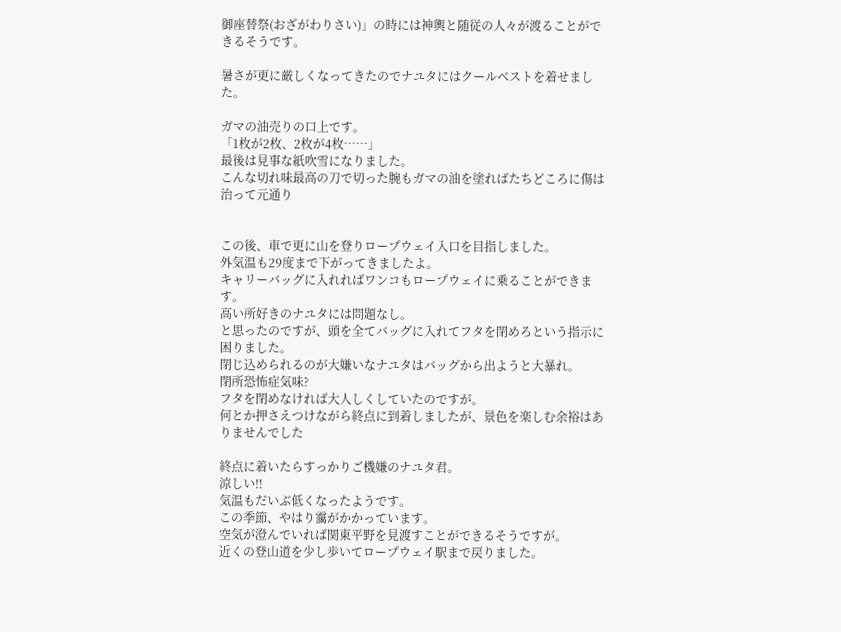御座替祭(おざがわりさい)」の時には神輿と随従の人々が渡ることができるそうです。

暑さが更に厳しくなってきたのでナユタにはクールベストを着せました。

ガマの油売りの口上です。
「1枚が2枚、2枚が4枚……」
最後は見事な紙吹雪になりました。
こんな切れ味最高の刀で切った腕もガマの油を塗ればたちどころに傷は治って元通り


この後、車で更に山を登りロープウェイ入口を目指しました。
外気温も29度まで下がってきましたよ。
キャリーバッグに入れればワンコもロープウェイに乗ることができます。
高い所好きのナユタには問題なし。
と思ったのですが、頭を全てバッグに入れてフタを閉めろという指示に困りました。
閉じ込められるのが大嫌いなナユタはバッグから出ようと大暴れ。
閉所恐怖症気味?
フタを閉めなければ大人しくしていたのですが。
何とか押さえつけながら終点に到着しましたが、景色を楽しむ余裕はありませんでした

終点に着いたらすっかりご機嫌のナユタ君。
涼しい‼
気温もだいぶ低くなったようです。
この季節、やはり靄がかかっています。
空気が澄んでいれば関東平野を見渡すことができるそうですが。
近くの登山道を少し歩いてロープウェイ駅まで戻りました。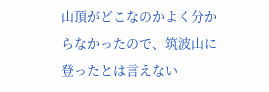山頂がどこなのかよく分からなかったので、筑波山に登ったとは言えない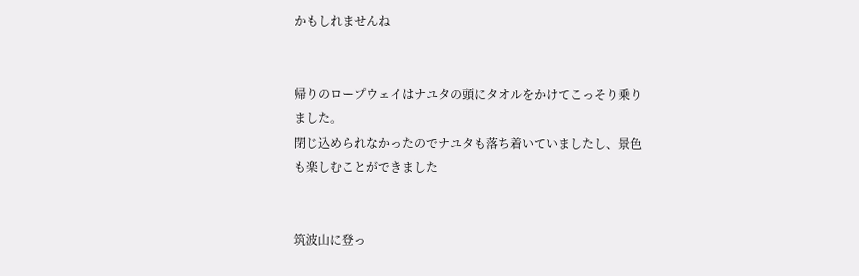かもしれませんね


帰りのロープウェイはナユタの頭にタオルをかけてこっそり乗りました。
閉じ込められなかったのでナユタも落ち着いていましたし、景色も楽しむことができました


筑波山に登っ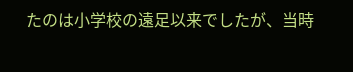たのは小学校の遠足以来でしたが、当時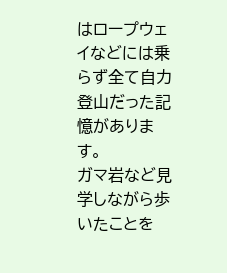はロープウェイなどには乗らず全て自力登山だった記憶があります。
ガマ岩など見学しながら歩いたことを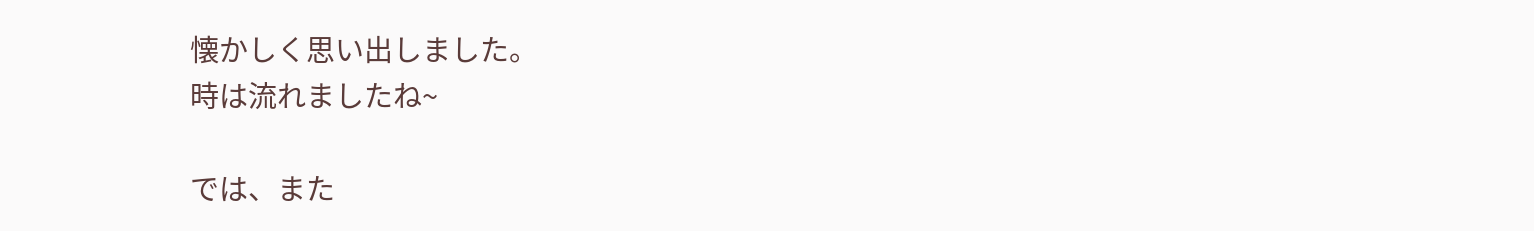懐かしく思い出しました。
時は流れましたね~

では、また